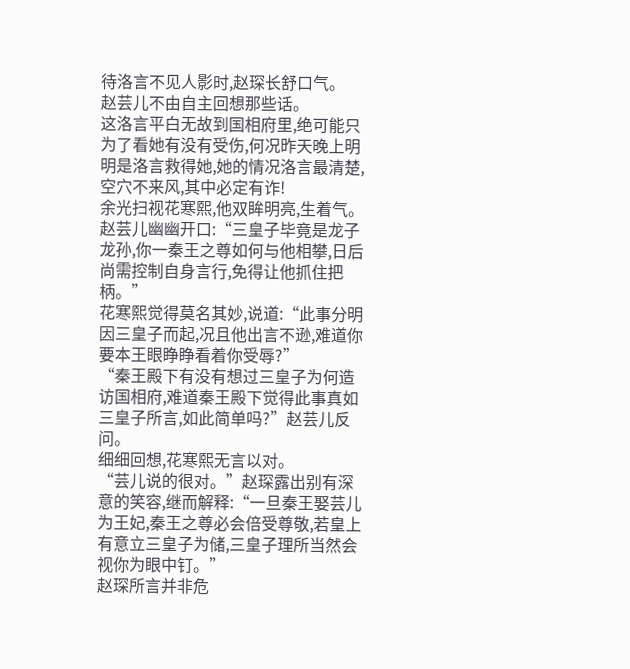待洛言不见人影时,赵琛长舒口气。
赵芸儿不由自主回想那些话。
这洛言平白无故到国相府里,绝可能只为了看她有没有受伤,何况昨天晚上明明是洛言救得她,她的情况洛言最清楚,空穴不来风,其中必定有诈!
余光扫视花寒熙,他双眸明亮,生着气。
赵芸儿幽幽开口:“三皇子毕竟是龙子龙孙,你一秦王之尊如何与他相攀,日后尚需控制自身言行,免得让他抓住把柄。”
花寒熙觉得莫名其妙,说道:“此事分明因三皇子而起,况且他出言不逊,难道你要本王眼睁睁看着你受辱?”
“秦王殿下有没有想过三皇子为何造访国相府,难道秦王殿下觉得此事真如三皇子所言,如此简单吗?”赵芸儿反问。
细细回想,花寒熙无言以对。
“芸儿说的很对。”赵琛露出别有深意的笑容,继而解释:“一旦秦王娶芸儿为王妃,秦王之尊必会倍受尊敬,若皇上有意立三皇子为储,三皇子理所当然会视你为眼中钉。”
赵琛所言并非危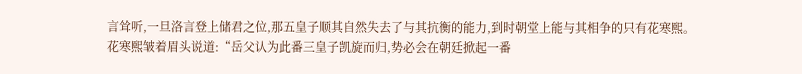言耸听,一旦洛言登上储君之位,那五皇子顺其自然失去了与其抗衡的能力,到时朝堂上能与其相争的只有花寒熙。
花寒熙皱着眉头说道:“岳父认为此番三皇子凯旋而归,势必会在朝廷掀起一番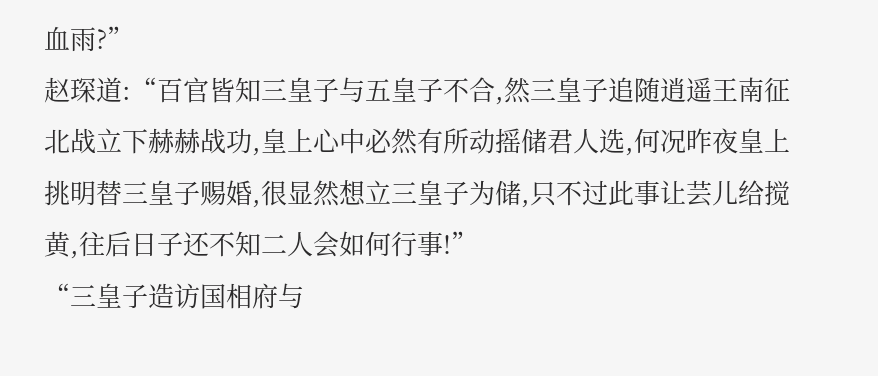血雨?”
赵琛道:“百官皆知三皇子与五皇子不合,然三皇子追随逍遥王南征北战立下赫赫战功,皇上心中必然有所动摇储君人选,何况昨夜皇上挑明替三皇子赐婚,很显然想立三皇子为储,只不过此事让芸儿给搅黄,往后日子还不知二人会如何行事!”
“三皇子造访国相府与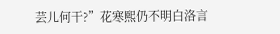芸儿何干?”花寒熙仍不明白洛言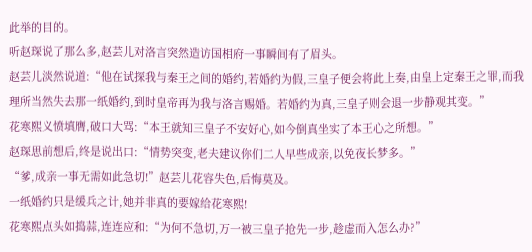此举的目的。
听赵琛说了那么多,赵芸儿对洛言突然造访国相府一事瞬间有了眉头。
赵芸儿淡然说道:“他在试探我与秦王之间的婚约,若婚约为假,三皇子便会将此上奏,由皇上定秦王之罪,而我理所当然失去那一纸婚约,到时皇帝再为我与洛言赐婚。若婚约为真,三皇子则会退一步静观其变。”
花寒熙义愤填膺,破口大骂:“本王就知三皇子不安好心,如今倒真坐实了本王心之所想。”
赵琛思前想后,终是说出口:“情势突变,老夫建议你们二人早些成亲,以免夜长梦多。”
“爹,成亲一事无需如此急切!”赵芸儿花容失色,后悔莫及。
一纸婚约只是缓兵之计,她并非真的要嫁给花寒熙!
花寒熙点头如捣蒜,连连应和:“为何不急切,万一被三皇子抢先一步,趁虚而入怎么办?”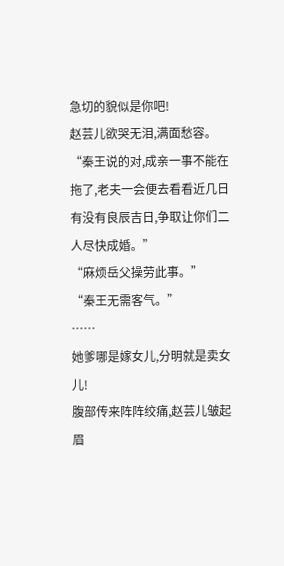急切的貌似是你吧!
赵芸儿欲哭无泪,满面愁容。
“秦王说的对,成亲一事不能在拖了,老夫一会便去看看近几日有没有良辰吉日,争取让你们二人尽快成婚。”
“麻烦岳父操劳此事。”
“秦王无需客气。”
……
她爹哪是嫁女儿,分明就是卖女儿!
腹部传来阵阵绞痛,赵芸儿皱起眉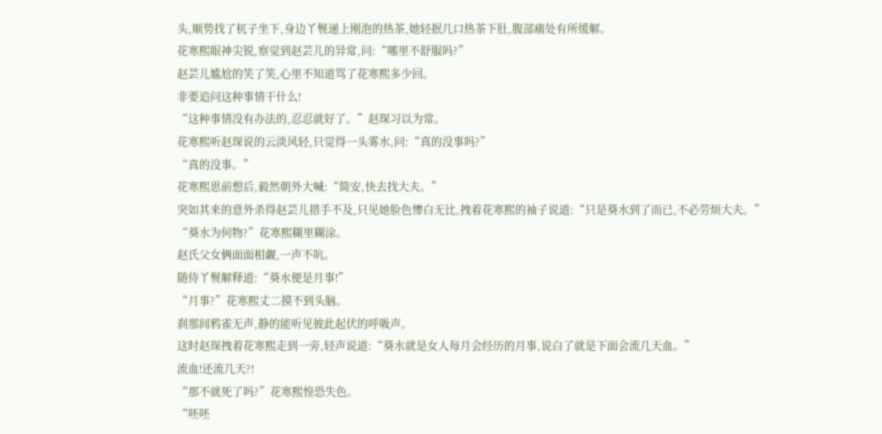头,顺势找了杌子坐下,身边丫鬟递上刚泡的热茶,她轻抿几口热茶下肚,腹部痛处有所缓解。
花寒熙眼神尖锐,察觉到赵芸儿的异常,问:“哪里不舒服吗?”
赵芸儿尴尬的笑了笑,心里不知道骂了花寒熙多少回。
非要追问这种事情干什么!
“这种事情没有办法的,忍忍就好了。”赵琛习以为常。
花寒熙听赵琛说的云淡风轻,只觉得一头雾水,问:“真的没事吗?”
“真的没事。”
花寒熙思前想后,毅然朝外大喊:“简安,快去找大夫。”
突如其来的意外杀得赵芸儿措手不及,只见她脸色惨白无比,拽着花寒熙的袖子说道:“只是葵水到了而已,不必劳烦大夫。”
“葵水为何物?”花寒熙糊里糊涂。
赵氏父女俩面面相觑,一声不吭。
随侍丫鬟解释道:“葵水便是月事!”
“月事?”花寒熙丈二摸不到头脑。
刹那间鸦雀无声,静的能听见彼此起伏的呼吸声。
这时赵琛拽着花寒熙走到一旁,轻声说道:“葵水就是女人每月会经历的月事,说白了就是下面会流几天血。”
流血!还流几天?!
“那不就死了吗?”花寒熙惶恐失色。
“呸呸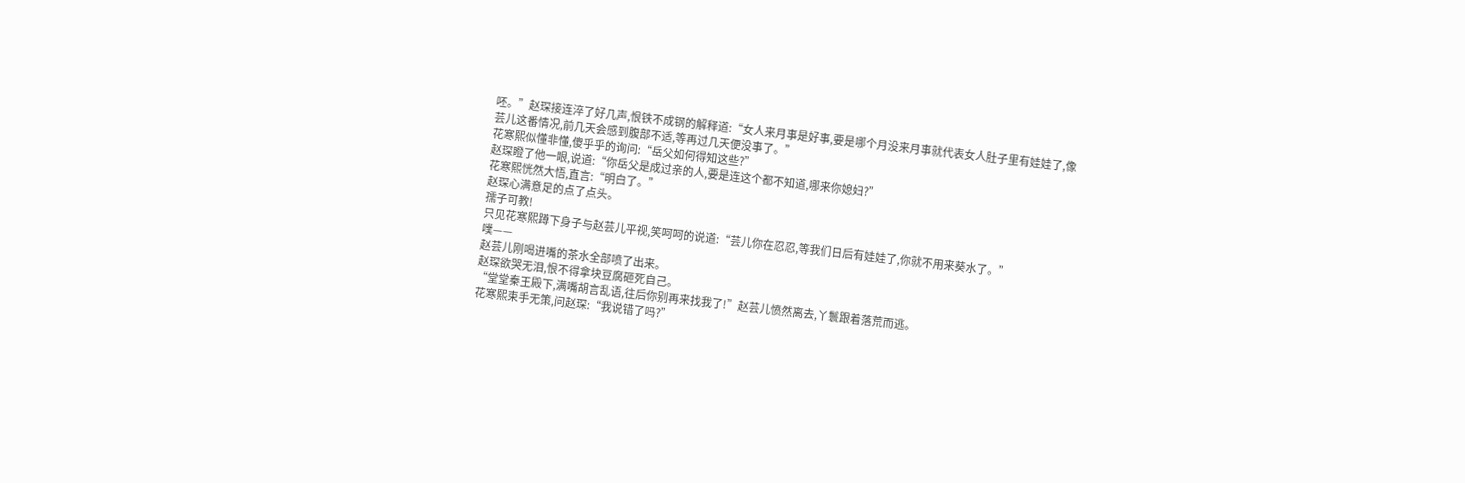呸。”赵琛接连淬了好几声,恨铁不成钢的解释道:“女人来月事是好事,要是哪个月没来月事就代表女人肚子里有娃娃了,像芸儿这番情况,前几天会感到腹部不适,等再过几天便没事了。”
花寒熙似懂非懂,傻乎乎的询问:“岳父如何得知这些?”
赵琛瞪了他一眼,说道:“你岳父是成过亲的人,要是连这个都不知道,哪来你媳妇?”
花寒熙恍然大悟,直言:“明白了。”
赵琛心满意足的点了点头。
孺子可教!
只见花寒熙蹲下身子与赵芸儿平视,笑呵呵的说道:“芸儿你在忍忍,等我们日后有娃娃了,你就不用来葵水了。”
噗——
赵芸儿刚喝进嘴的茶水全部喷了出来。
赵琛欲哭无泪,恨不得拿块豆腐砸死自己。
“堂堂秦王殿下,满嘴胡言乱语,往后你别再来找我了!”赵芸儿愤然离去,丫鬟跟着落荒而逃。
花寒熙束手无策,问赵琛:“我说错了吗?”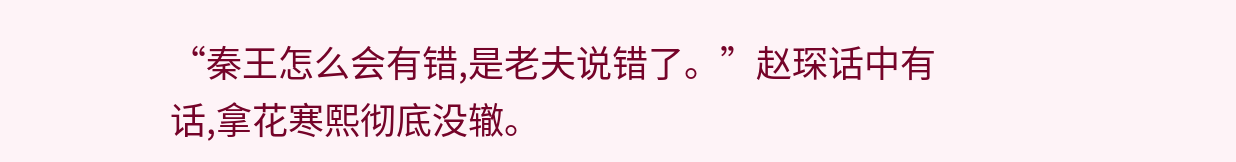“秦王怎么会有错,是老夫说错了。”赵琛话中有话,拿花寒熙彻底没辙。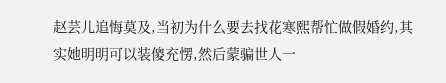赵芸儿追悔莫及,当初为什么要去找花寒熙帮忙做假婚约,其实她明明可以装傻充愣,然后蒙骗世人一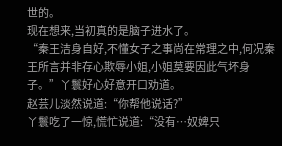世的。
现在想来,当初真的是脑子进水了。
“秦王洁身自好,不懂女子之事尚在常理之中,何况秦王所言并非存心欺辱小姐,小姐莫要因此气坏身子。”丫鬟好心好意开口劝道。
赵芸儿淡然说道:“你帮他说话?”
丫鬟吃了一惊,慌忙说道:“没有…奴婢只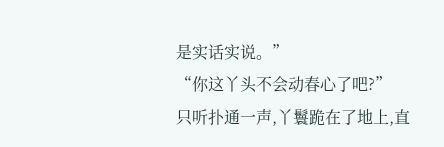是实话实说。”
“你这丫头不会动春心了吧?”
只听扑通一声,丫鬟跪在了地上,直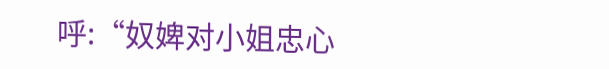呼:“奴婢对小姐忠心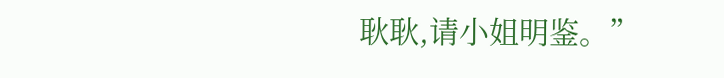耿耿,请小姐明鉴。”